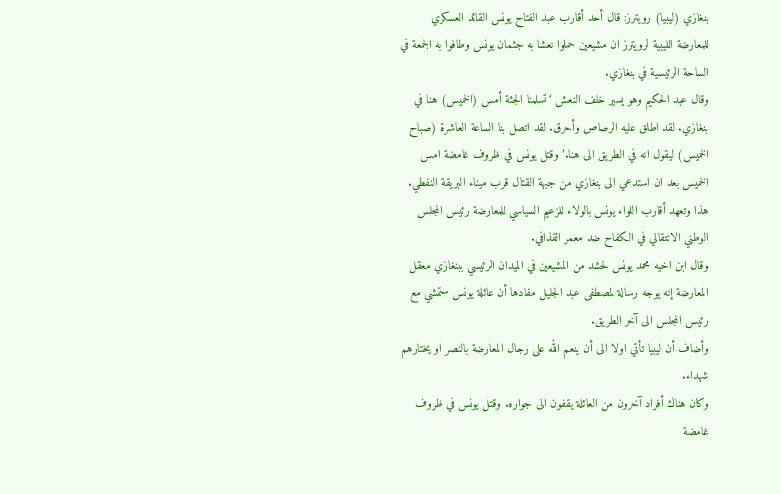بنغازي (ليبيا) رويترز: قال أحد أقارب عبد الفتاح يونس القائد العسكري للمعارضة الليبية لرويترز ان مشيعين حملوا نعشا به جثمان يونس وطافوا به الجمعة في الساحة الرئيسية في بنغازي.
وقال عبد الحكيم وهو يسير خلف النعش ‘تسلمنا الجثة أمس (الخميس) هنا في بنغازي. لقد اطلق عليه الرصاص وأحرق. لقد اتصل بنا الساعة العاشرة (صباح الخميس) ليقول انه في الطريق الى هنا.’ وقتل يونس في ظروف غامضة امس الخميس بعد ان استدعي الى بنغازي من جبهة القتال قرب ميناء البريقة النفطي.
هذا وتعهد أقارب اللواء يونس بالولاء للزعيم السياسي للمعارضة رئيس المجلس الوطني الانتقالي في الكفاح ضد معمر القذافي.
وقال ابن اخيه محمد يونس لحشد من المشيعين في الميدان الرئيسي ببنغازي معقل المعارضة إنه يوجه رسالة لمصطفى عبد الجليل مفادها أن عائلة يونس ستمشي مع رئيس المجلس الى آخر الطريق.
وأضاف أن ليبيا تأتي اولا الى أن ينعم الله على رجال المعارضة بالنصر او يختارهم شهداء.
وكان هناك أفراد آخرون من العائلة يقفون الى جواره. وقتل يونس في ظروف غامضة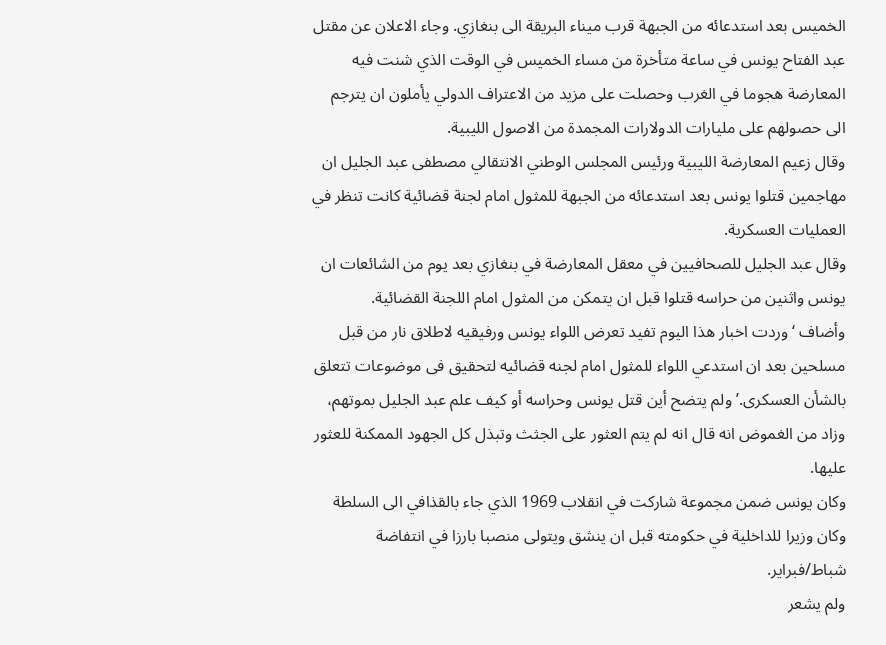الخميس بعد استدعائه من الجبهة قرب ميناء البريقة الى بنغازي. وجاء الاعلان عن مقتل عبد الفتاح يونس في ساعة متأخرة من مساء الخميس في الوقت الذي شنت فيه المعارضة هجوما في الغرب وحصلت على مزيد من الاعتراف الدولي يأملون ان يترجم الى حصولهم على مليارات الدولارات المجمدة من الاصول الليبية.
وقال زعيم المعارضة الليبية ورئيس المجلس الوطني الانتقالي مصطفى عبد الجليل ان مهاجمين قتلوا يونس بعد استدعائه من الجبهة للمثول امام لجنة قضائية كانت تنظر في العمليات العسكرية.
وقال عبد الجليل للصحافيين في معقل المعارضة في بنغازي بعد يوم من الشائعات ان يونس واثنين من حراسه قتلوا قبل ان يتمكن من المثول امام اللجنة القضائية.
وأضاف ‘وردت اخبار هذا اليوم تفيد تعرض اللواء يونس ورفيقيه لاطلاق نار من قبل مسلحين بعد ان استدعي اللواء للمثول امام لجنه قضائيه لتحقيق فى موضوعات تتعلق بالشأن العسكرى.’ولم يتضح أين قتل يونس وحراسه أو كيف علم عبد الجليل بموتهم، وزاد من الغموض انه قال انه لم يتم العثور على الجثث وتبذل كل الجهود الممكنة للعثور عليها.
وكان يونس ضمن مجموعة شاركت في انقلاب 1969 الذي جاء بالقذافي الى السلطة وكان وزيرا للداخلية في حكومته قبل ان ينشق ويتولى منصبا بارزا في انتفاضة شباط/فبراير.
ولم يشعر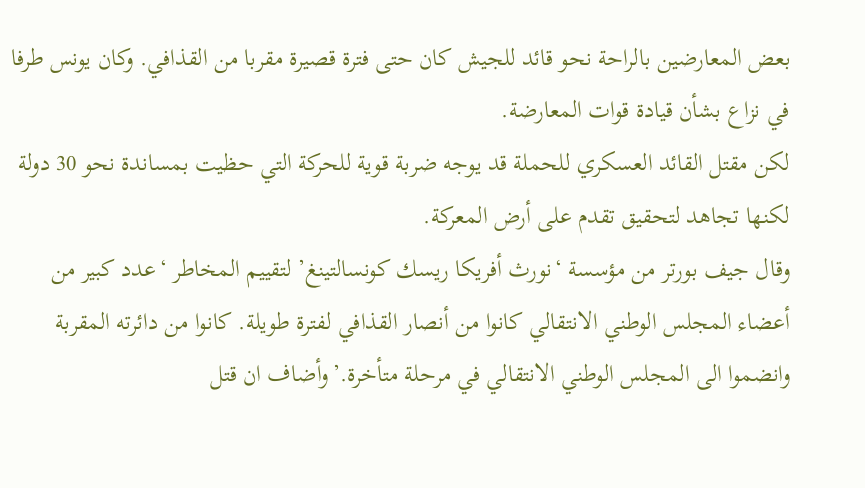بعض المعارضين بالراحة نحو قائد للجيش كان حتى فترة قصيرة مقربا من القذافي. وكان يونس طرفا في نزاع بشأن قيادة قوات المعارضة.
لكن مقتل القائد العسكري للحملة قد يوجه ضربة قوية للحركة التي حظيت بمساندة نحو 30 دولة لكنها تجاهد لتحقيق تقدم على أرض المعركة.
وقال جيف بورتر من مؤسسة ‘نورث أفريكا ريسك كونسالتينغ’ لتقييم المخاطر ‘عدد كبير من أعضاء المجلس الوطني الانتقالي كانوا من أنصار القذافي لفترة طويلة. كانوا من دائرته المقربة وانضموا الى المجلس الوطني الانتقالي في مرحلة متأخرة.’وأضاف ان قتل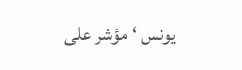يونس ‘مؤشر على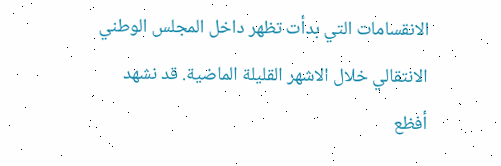الانقسامات التي بدأت تظهر داخل المجلس الوطني الانتقالي خلال الاشهر القليلة الماضية. قد نشهد أفظع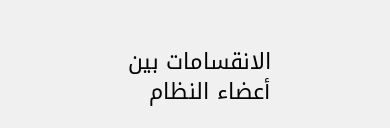الانقسامات بين أعضاء النظام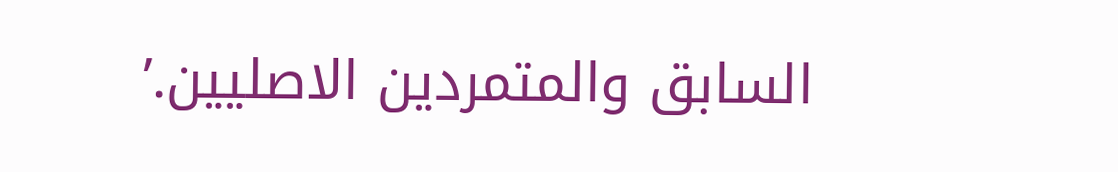السابق والمتمردين الاصليين.’